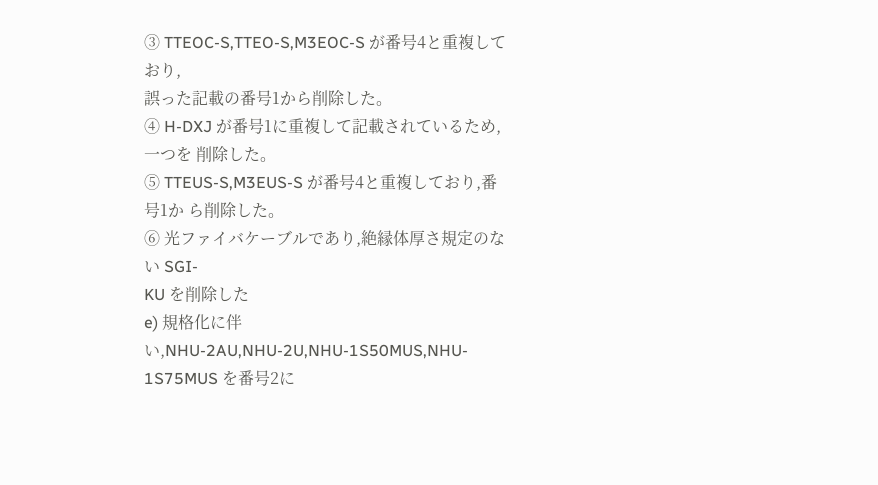③ TTEOC-S,TTEO-S,M3EOC-S が番号4と重複しており,
誤った記載の番号1から削除した。
④ H-DXJ が番号1に重複して記載されているため,一つを 削除した。
⑤ TTEUS-S,M3EUS-S が番号4と重複しており,番号1か ら削除した。
⑥ 光ファイバケーブルであり,絶縁体厚さ規定のない SGI-
KU を削除した
e) 規格化に伴い,NHU-2AU,NHU-2U,NHU-1S50MUS,NHU-
1S75MUS を番号2に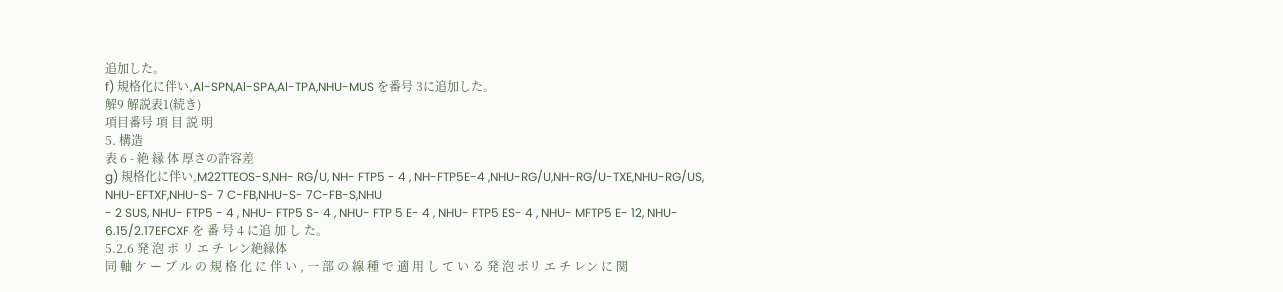追加した。
f) 規格化に伴い,Al-SPN,Al-SPA,Al-TPA,NHU-MUS を番号 3に追加した。
解9 解説表1(続き)
項目番号 項 目 説 明
5. 構造
表 6 - 絶 縁 体 厚さの許容差
g) 規格化に伴い,M22TTEOS-S,NH- RG/U, NH- FTP5 - 4 , NH-FTP5E-4 ,NHU-RG/U,NH-RG/U-TXE,NHU-RG/US,
NHU-EFTXF,NHU-S- 7 C-FB,NHU-S- 7C-FB-S,NHU
- 2 SUS, NHU- FTP5 - 4 , NHU- FTP5 S- 4 , NHU- FTP 5 E- 4 , NHU- FTP5 ES- 4 , NHU- MFTP5 E- 12, NHU-
6.15/2.17EFCXF を 番 号 4 に追 加 し た。
5.2.6 発 泡 ポ リ エ チ レン絶縁体
同 軸 ケ ー ブ ル の 規 格 化 に 伴 い , 一 部 の 線 種 で 適 用 し て い る 発 泡 ポリ エ チ レン に 関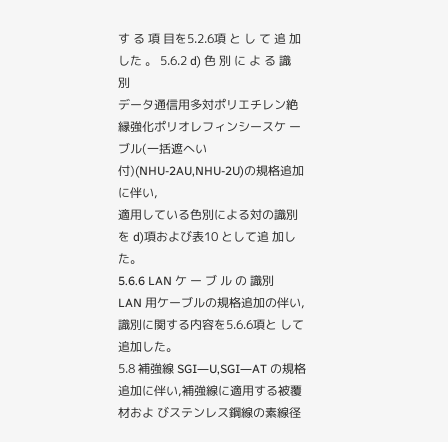す る 項 目を5.2.6項 と し て 追 加 した 。 5.6.2 d) 色 別 に よ る 識
別
データ通信用多対ポリエチレン絶縁強化ポリオレフィンシースケ ーブル(一括遮へい付)(NHU-2AU,NHU-2U)の規格追加に伴い,
適用している色別による対の識別を d)項および表10 として追 加した。
5.6.6 LAN ケ ー ブ ル の 識別
LAN 用ケーブルの規格追加の伴い,識別に関する内容を5.6.6項と して追加した。
5.8 補強線 SGI―U,SGI―AT の規格追加に伴い,補強線に適用する被覆材およ びステンレス鋼線の素線径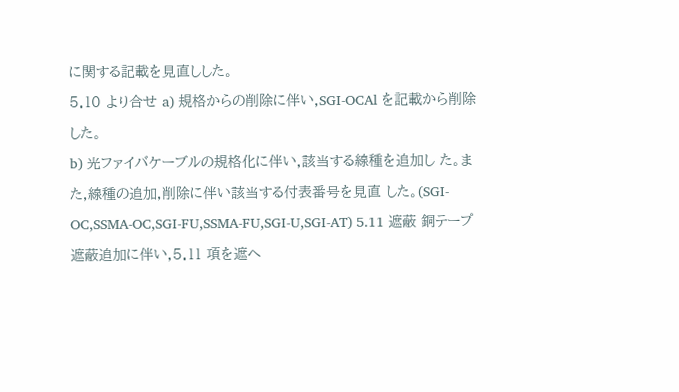に関する記載を見直しした。
5.10 より合せ a) 規格からの削除に伴い,SGI-OCAl を記載から削除した。
b) 光ファイバケーブルの規格化に伴い,該当する線種を追加し た。また,線種の追加,削除に伴い該当する付表番号を見直 した。(SGI-OC,SSMA-OC,SGI-FU,SSMA-FU,SGI-U,SGI-AT) 5.11 遮蔽 銅テープ遮蔽追加に伴い,5.11 項を遮へ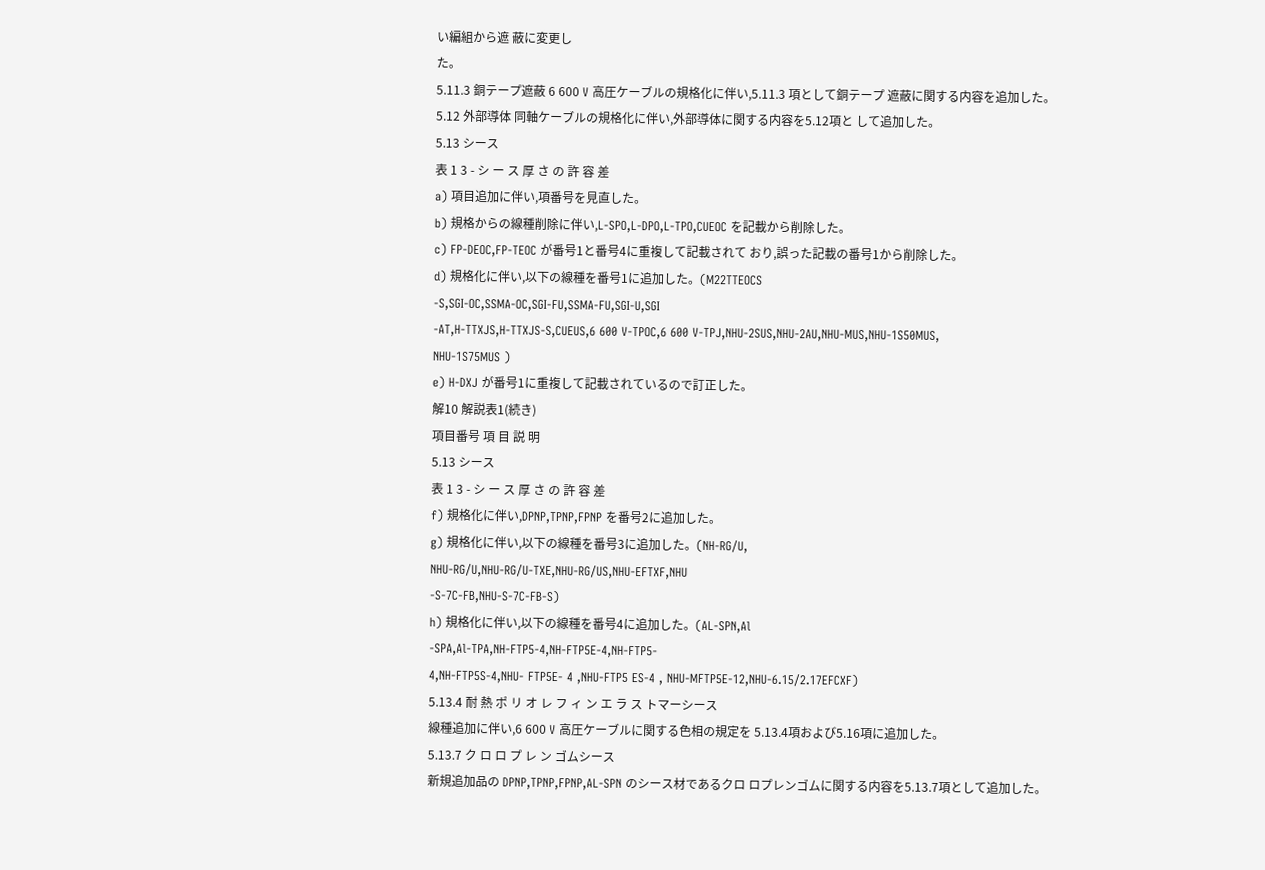い編組から遮 蔽に変更し
た。
5.11.3 銅テープ遮蔽 6 600 V 高圧ケーブルの規格化に伴い,5.11.3 項として銅テープ 遮蔽に関する内容を追加した。
5.12 外部導体 同軸ケーブルの規格化に伴い,外部導体に関する内容を5.12項と して追加した。
5.13 シース
表 1 3 - シ ー ス 厚 さ の 許 容 差
a) 項目追加に伴い,項番号を見直した。
b) 規格からの線種削除に伴い,L-SPO,L-DPO,L-TPO,CUEOC を記載から削除した。
c) FP-DEOC,FP-TEOC が番号1と番号4に重複して記載されて おり,誤った記載の番号1から削除した。
d) 規格化に伴い,以下の線種を番号1に追加した。(M22TTEOCS
-S,SGI-OC,SSMA-OC,SGI-FU,SSMA-FU,SGI-U,SGI
-AT,H-TTXJS,H-TTXJS-S,CUEUS,6 600 V-TPOC,6 600 V-TPJ,NHU-2SUS,NHU-2AU,NHU-MUS,NHU-1S50MUS,
NHU-1S75MUS )
e) H-DXJ が番号1に重複して記載されているので訂正した。
解10 解説表1(続き)
項目番号 項 目 説 明
5.13 シース
表 1 3 - シ ー ス 厚 さ の 許 容 差
f) 規格化に伴い,DPNP,TPNP,FPNP を番号2に追加した。
g) 規格化に伴い,以下の線種を番号3に追加した。(NH-RG/U,
NHU-RG/U,NHU-RG/U-TXE,NHU-RG/US,NHU-EFTXF,NHU
-S-7C-FB,NHU-S-7C-FB-S)
h) 規格化に伴い,以下の線種を番号4に追加した。(AL-SPN,Al
-SPA,Al-TPA,NH-FTP5-4,NH-FTP5E-4,NH-FTP5-
4,NH-FTP5S-4,NHU- FTP5E- 4 ,NHU-FTP5 ES-4 , NHU-MFTP5E-12,NHU-6.15/2.17EFCXF)
5.13.4 耐 熱 ポ リ オ レ フ ィ ン エ ラ ス トマーシース
線種追加に伴い,6 600 V 高圧ケーブルに関する色相の規定を 5.13.4項および5.16項に追加した。
5.13.7 ク ロ ロ プ レ ン ゴムシース
新規追加品の DPNP,TPNP,FPNP,AL-SPN のシース材であるクロ ロプレンゴムに関する内容を5.13.7項として追加した。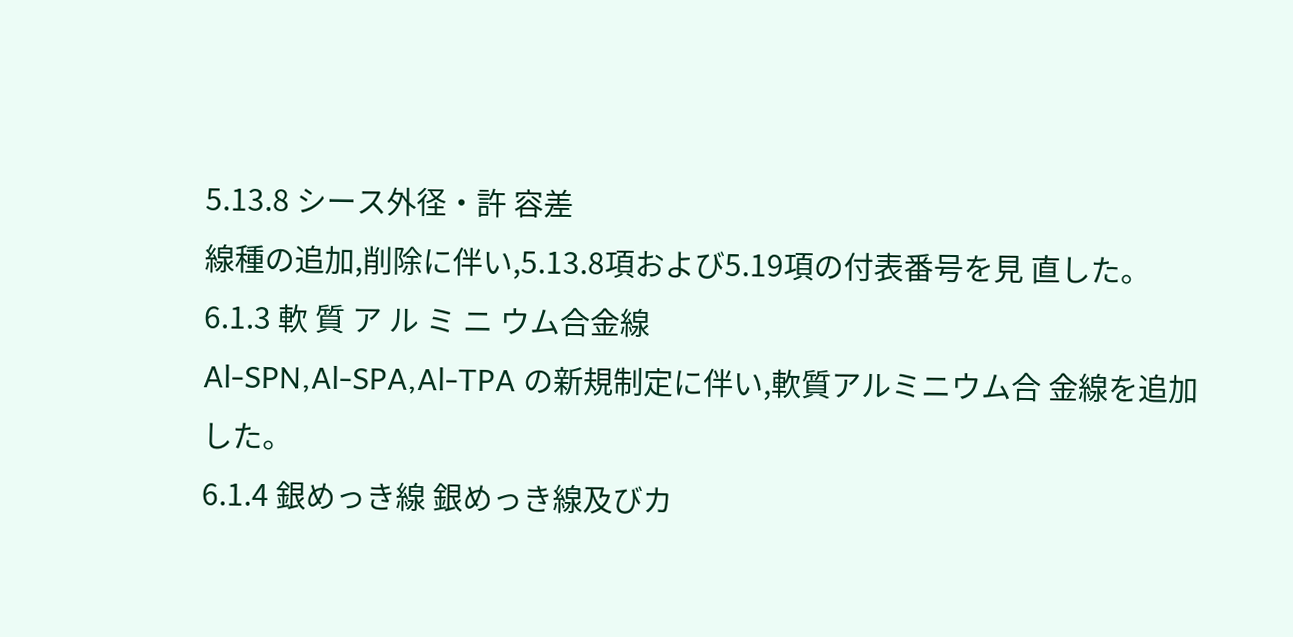5.13.8 シース外径・許 容差
線種の追加,削除に伴い,5.13.8項および5.19項の付表番号を見 直した。
6.1.3 軟 質 ア ル ミ ニ ウム合金線
Al-SPN,Al-SPA,Al-TPA の新規制定に伴い,軟質アルミニウム合 金線を追加した。
6.1.4 銀めっき線 銀めっき線及びカ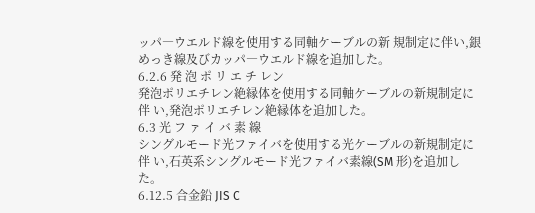ッパ―ウエルド線を使用する同軸ケーブルの新 規制定に伴い,銀めっき線及びカッパ―ウエルド線を追加した。
6.2.6 発 泡 ポ リ エ チ レン
発泡ポリエチレン絶縁体を使用する同軸ケーブルの新規制定に伴 い,発泡ポリエチレン絶縁体を追加した。
6.3 光 フ ァ イ バ 素 線
シングルモード光ファイバを使用する光ケーブルの新規制定に伴 い,石英系シングルモード光ファイバ素線(SM 形)を追加した。
6.12.5 合金鉛 JIS C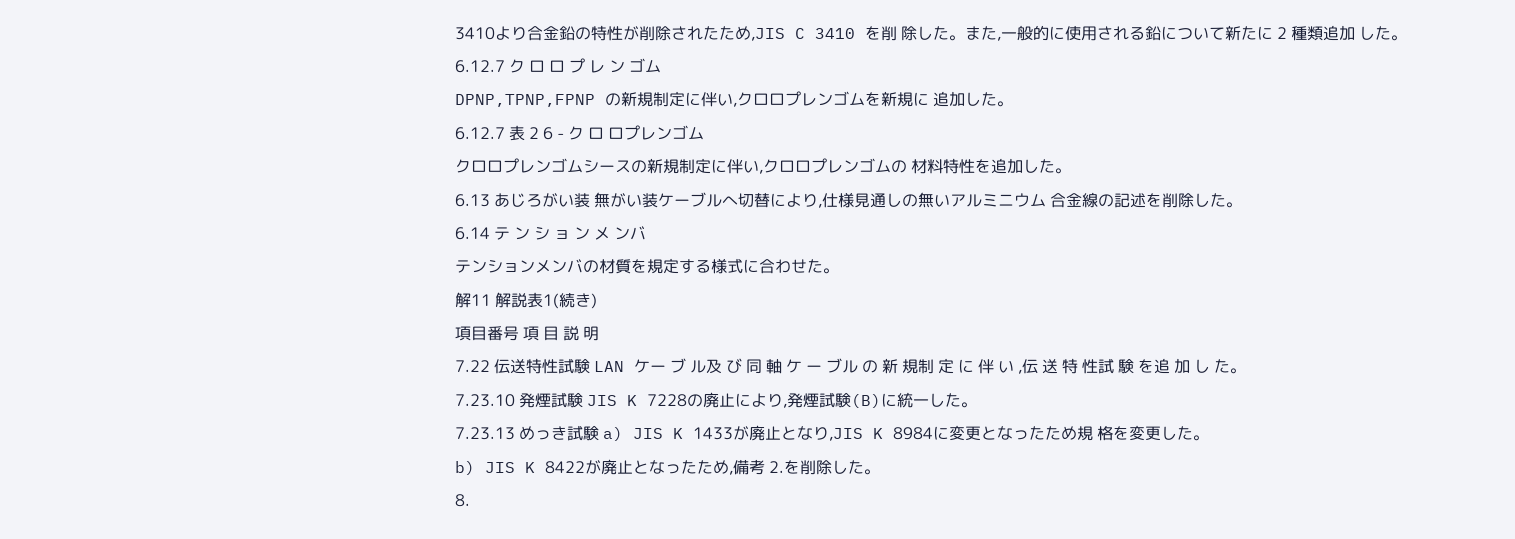3410より合金鉛の特性が削除されたため,JIS C 3410 を削 除した。また,一般的に使用される鉛について新たに 2 種類追加 した。
6.12.7 ク ロ ロ プ レ ン ゴム
DPNP,TPNP,FPNP の新規制定に伴い,クロロプレンゴムを新規に 追加した。
6.12.7 表 2 6 - ク ロ ロプレンゴム
クロロプレンゴムシースの新規制定に伴い,クロロプレンゴムの 材料特性を追加した。
6.13 あじろがい装 無がい装ケーブルへ切替により,仕様見通しの無いアルミニウム 合金線の記述を削除した。
6.14 テ ン シ ョ ン メ ンバ
テンションメンバの材質を規定する様式に合わせた。
解11 解説表1(続き)
項目番号 項 目 説 明
7.22 伝送特性試験 LAN ケー ブ ル及 び 同 軸 ケ ー ブル の 新 規制 定 に 伴 い ,伝 送 特 性試 験 を追 加 し た。
7.23.10 発煙試験 JIS K 7228の廃止により,発煙試験(B)に統一した。
7.23.13 めっき試験 a) JIS K 1433が廃止となり,JIS K 8984に変更となったため規 格を変更した。
b) JIS K 8422が廃止となったため,備考 2.を削除した。
8.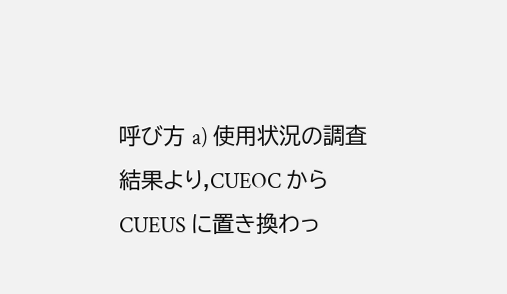呼び方 a) 使用状況の調査結果より,CUEOC から CUEUS に置き換わっ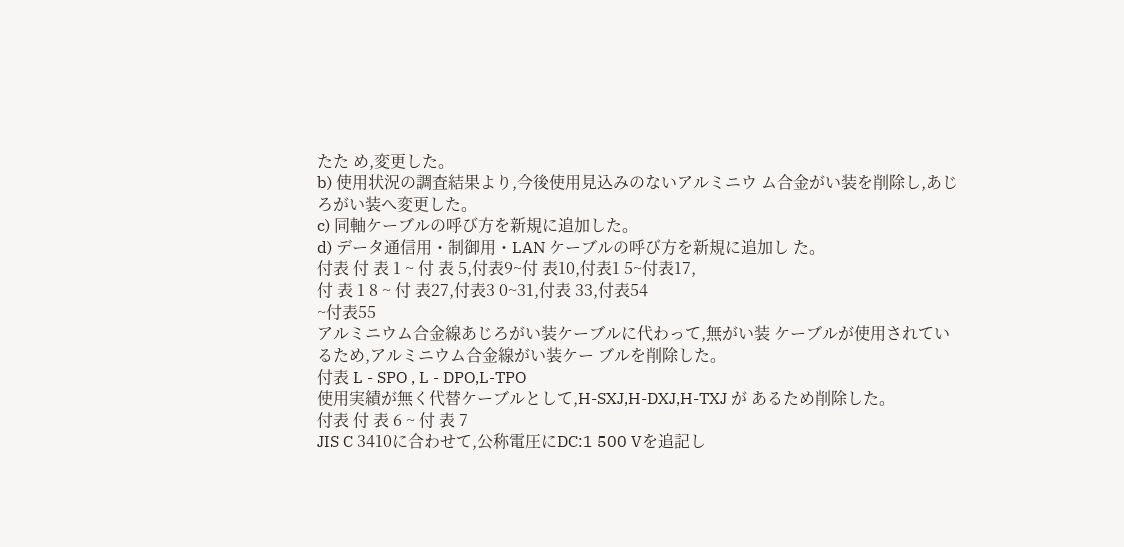たた め,変更した。
b) 使用状況の調査結果より,今後使用見込みのないアルミニウ ム合金がい装を削除し,あじろがい装へ変更した。
c) 同軸ケーブルの呼び方を新規に追加した。
d) データ通信用・制御用・LAN ケーブルの呼び方を新規に追加し た。
付表 付 表 1 ~ 付 表 5,付表9~付 表10,付表1 5~付表17,
付 表 1 8 ~ 付 表27,付表3 0~31,付表 33,付表54
~付表55
アルミニウム合金線あじろがい装ケーブルに代わって,無がい装 ケーブルが使用されているため,アルミニウム合金線がい装ケー ブルを削除した。
付表 L - SPO , L - DPO,L-TPO
使用実績が無く代替ケーブルとして,H-SXJ,H-DXJ,H-TXJ が あるため削除した。
付表 付 表 6 ~ 付 表 7
JIS C 3410に合わせて,公称電圧にDC:1 500 Vを追記し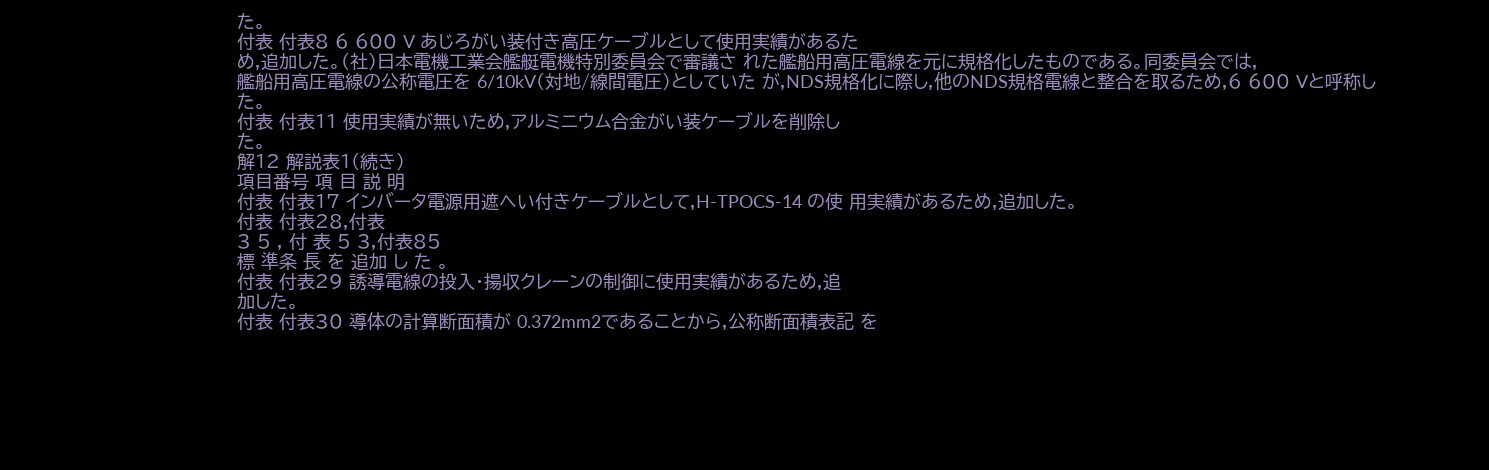た。
付表 付表8 6 600 V あじろがい装付き高圧ケーブルとして使用実績があるた
め,追加した。(社)日本電機工業会艦艇電機特別委員会で審議さ れた艦船用高圧電線を元に規格化したものである。同委員会では,
艦船用高圧電線の公称電圧を 6/10kV(対地/線間電圧)としていた が,NDS規格化に際し,他のNDS規格電線と整合を取るため,6 600 Vと呼称した。
付表 付表11 使用実績が無いため,アルミニウム合金がい装ケーブルを削除し
た。
解12 解説表1(続き)
項目番号 項 目 説 明
付表 付表17 インバータ電源用遮へい付きケーブルとして,H-TPOCS-14 の使 用実績があるため,追加した。
付表 付表28,付表
3 5 , 付 表 5 3,付表85
標 準条 長 を 追加 し た 。
付表 付表29 誘導電線の投入・揚収クレーンの制御に使用実績があるため,追
加した。
付表 付表30 導体の計算断面積が 0.372mm2であることから,公称断面積表記 を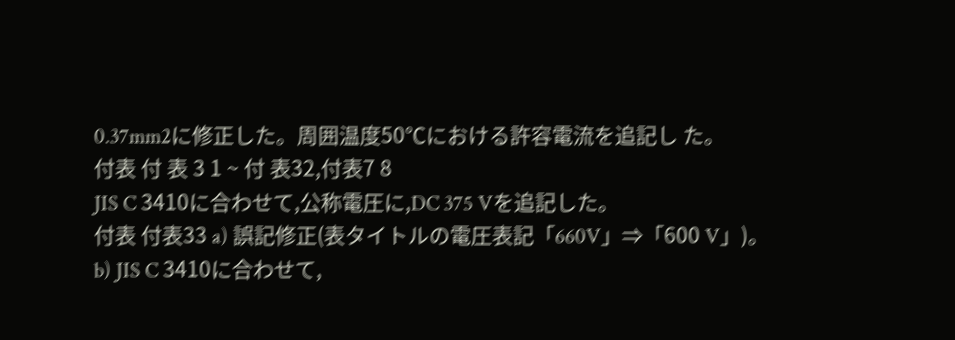0.37mm2に修正した。周囲温度50℃における許容電流を追記し た。
付表 付 表 3 1 ~ 付 表32,付表7 8
JIS C 3410に合わせて,公称電圧に,DC 375 Vを追記した。
付表 付表33 a) 誤記修正(表タイトルの電圧表記「660V」⇒「600 V」)。
b) JIS C 3410に合わせて,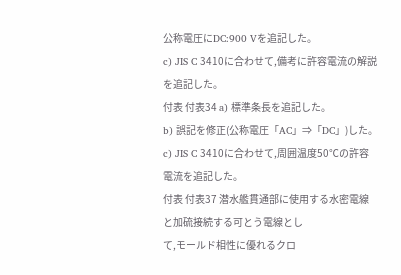公称電圧にDC:900 Vを追記した。
c) JIS C 3410に合わせて,備考に許容電流の解説を追記した。
付表 付表34 a) 標準条長を追記した。
b) 誤記を修正(公称電圧「AC」⇒「DC」)した。
c) JIS C 3410に合わせて,周囲温度50℃の許容電流を追記した。
付表 付表37 潜水艦貫通部に使用する水密電線と加硫接続する可とう電線とし
て,モールド相性に優れるクロ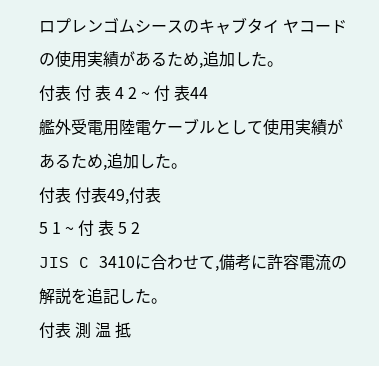ロプレンゴムシースのキャブタイ ヤコードの使用実績があるため,追加した。
付表 付 表 4 2 ~ 付 表44
艦外受電用陸電ケーブルとして使用実績があるため,追加した。
付表 付表49,付表
5 1 ~ 付 表 5 2
JIS C 3410に合わせて,備考に許容電流の解説を追記した。
付表 測 温 抵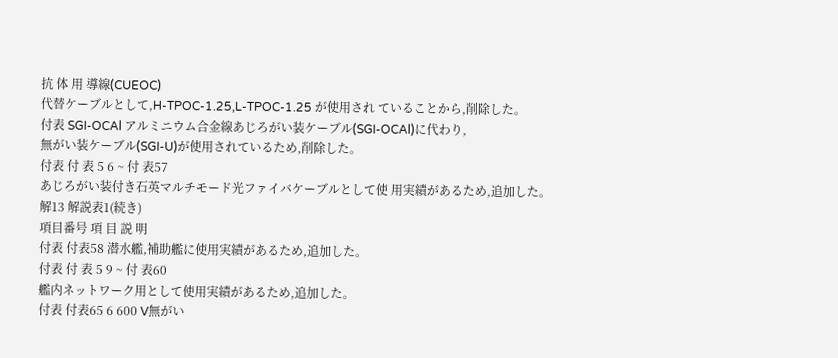抗 体 用 導線(CUEOC)
代替ケーブルとして,H-TPOC-1.25,L-TPOC-1.25 が使用され ていることから,削除した。
付表 SGI-OCAl アルミニウム合金線あじろがい装ケーブル(SGI-OCAl)に代わり,
無がい装ケーブル(SGI-U)が使用されているため,削除した。
付表 付 表 5 6 ~ 付 表57
あじろがい装付き石英マルチモード光ファイバケーブルとして使 用実績があるため,追加した。
解13 解説表1(続き)
項目番号 項 目 説 明
付表 付表58 潜水艦,補助艦に使用実績があるため,追加した。
付表 付 表 5 9 ~ 付 表60
艦内ネットワーク用として使用実績があるため,追加した。
付表 付表65 6 600 V無がい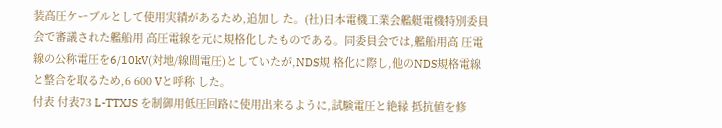装高圧ケーブルとして使用実績があるため,追加し た。(社)日本電機工業会艦艇電機特別委員会で審議された艦船用 高圧電線を元に規格化したものである。同委員会では,艦船用高 圧電線の公称電圧を6/10kV(対地/線間電圧)としていたが,NDS規 格化に際し,他のNDS規格電線と整合を取るため,6 600 Vと呼称 した。
付表 付表73 L-TTXJS を制御用低圧回路に使用出来るように,試験電圧と絶縁 抵抗値を修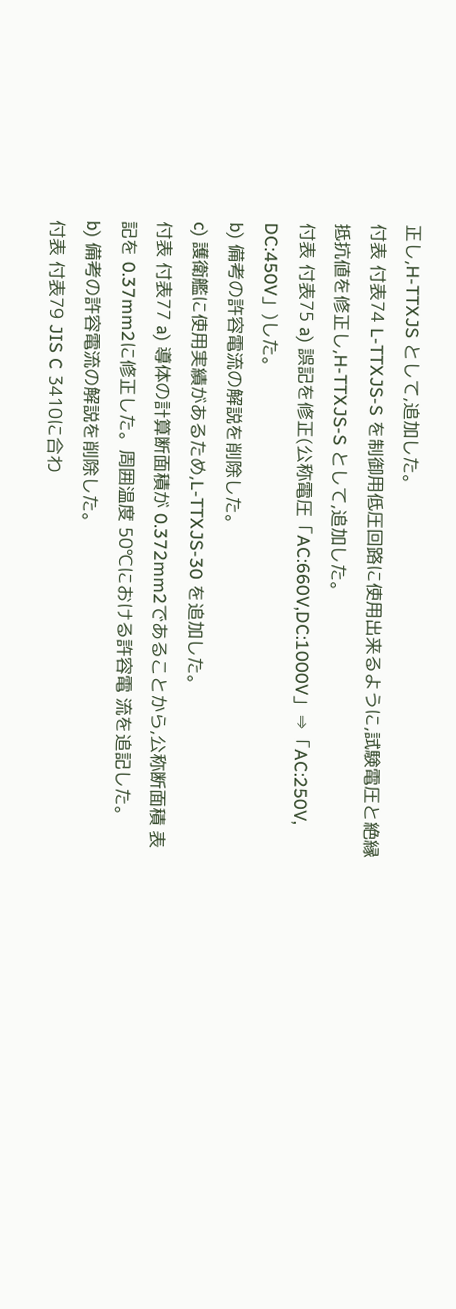正し,H-TTXJS として,追加した。
付表 付表74 L-TTXJS-S を制御用低圧回路に使用出来るように,試験電圧と絶縁 抵抗値を修正し,H-TTXJS-S として,追加した。
付表 付表75 a) 誤記を修正(公称電圧「AC:660V,DC:1000V」⇒「AC:250V,
DC:450V」)した。
b) 備考の許容電流の解説を削除した。
c) 護衛艦に使用実績があるため,L-TTXJS-30 を追加した。
付表 付表77 a) 導体の計算断面積が 0.372mm2であることから,公称断面積 表記を 0.37mm2に修正した。周囲温度 50℃における許容電 流を追記した。
b) 備考の許容電流の解説を削除した。
付表 付表79 JIS C 3410に合わ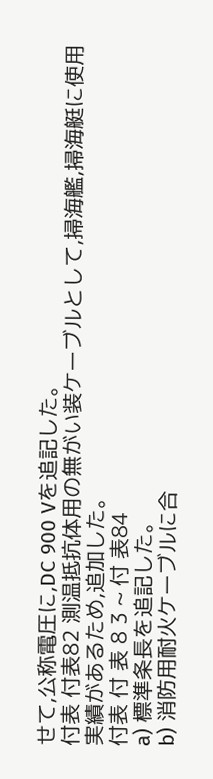せて,公称電圧に,DC 900 Vを追記した。
付表 付表82 測温抵抗体用の無がい装ケーブルとして,掃海艦,掃海艇に使用
実績があるため,追加した。
付表 付 表 8 3 ~ 付 表84
a) 標準条長を追記した。
b) 消防用耐火ケーブルに合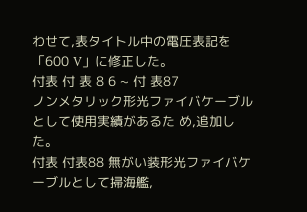わせて,表タイトル中の電圧表記を
「600 V」に修正した。
付表 付 表 8 6 ~ 付 表87
ノンメタリック形光ファイバケーブルとして使用実績があるた め,追加した。
付表 付表88 無がい装形光ファイバケーブルとして掃海艦,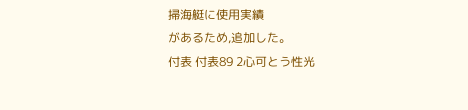掃海艇に使用実績
があるため,追加した。
付表 付表89 2心可とう性光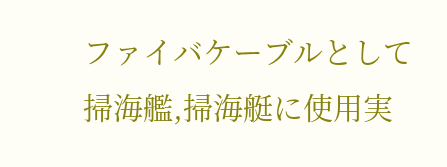ファイバケーブルとして掃海艦,掃海艇に使用実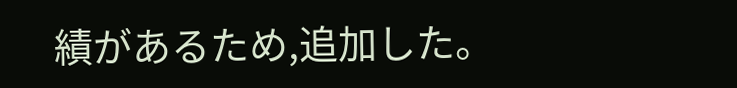績があるため,追加した。